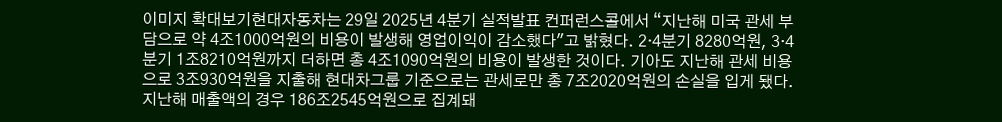이미지 확대보기현대자동차는 29일 2025년 4분기 실적발표 컨퍼런스콜에서 “지난해 미국 관세 부담으로 약 4조1000억원의 비용이 발생해 영업이익이 감소했다"고 밝혔다. 2·4분기 8280억원, 3·4분기 1조8210억원까지 더하면 총 4조1090억원의 비용이 발생한 것이다. 기아도 지난해 관세 비용으로 3조930억원을 지출해 현대차그룹 기준으로는 관세로만 총 7조2020억원의 손실을 입게 됐다.
지난해 매출액의 경우 186조2545억원으로 집계돼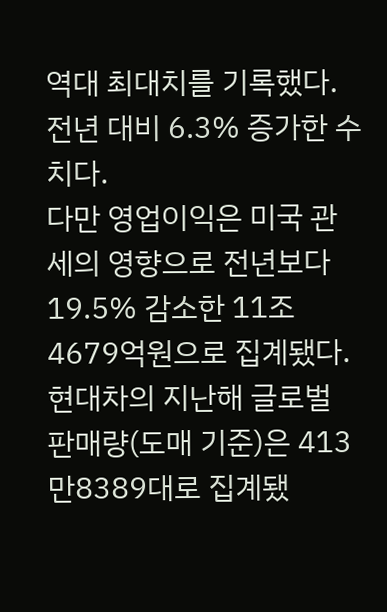역대 최대치를 기록했다. 전년 대비 6.3% 증가한 수치다.
다만 영업이익은 미국 관세의 영향으로 전년보다 19.5% 감소한 11조4679억원으로 집계됐다. 현대차의 지난해 글로벌 판매량(도매 기준)은 413만8389대로 집계됐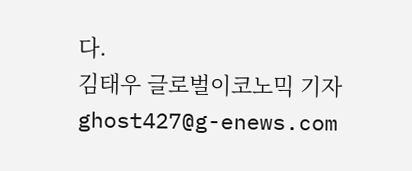다.
김태우 글로벌이코노믹 기자 ghost427@g-enews.com